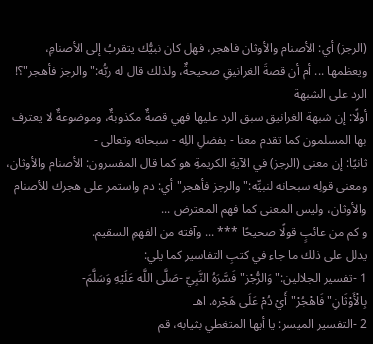(الرجز) أي: الأصنام والأوثان فاهجر، فهل كان نبيُّك يتقربُ إلى الأصنامِ، ويعظمها ... أم أن قصةَ الغرانيقِ صحيحةٌ، ولذلك قال له ربُّه:"والرجز فأهجر"؟!
الرد على الشبهة
أولًا: إن شبهة الغرانيق سبق الرد عليها فهي قصةٌ مكذوبةٌ، وموضوعةٌ لا يعترف بها المسلمون كما تقدم معنا - بفضلِ اللِه - سبحانه وتعالى -
ثانيًا: إن معنى (الرجز) في الآيةِ الكريمةِ هو كما قال المفسرون: الأصنام والأوثان،
ومعنى قولِه سبحانه لنبيِّه:"والرجز فأهجر"أي: دم واستمر على هجرك للأصنام والأوثان، وليس المعنى كما فهم المعترض ...
و كم من عائبٍ قولًا صحيحًا *** ... وآفته من الفهمِ السقيم.
يدلل على ذلك ما جاء في كتبِ التفاسير كما يلي:
1 -تفسير الجلالين:"وَالرُّجْز"فَسَّرَهُ النَّبِيّ -صَلَّى اللَّه عَلَيْهِ وَسَلَّمَ- بِالْأَوْثَانِ"فَاهْجُرْ"أَيْ دُمْ عَلَى هَجْره. اهـ
2 -التفسير الميسر: يا أيها المتغطي بثيابه، قم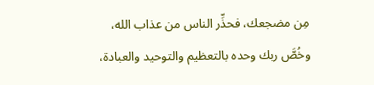مِن مضجعك، فحذِّر الناس من عذاب الله، وخُصَّ ربك وحده بالتعظيم والتوحيد والعبادة،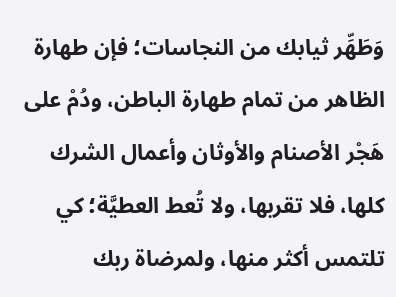وَطَهِّر ثيابك من النجاسات؛ فإن طهارة الظاهر من تمام طهارة الباطن، ودُمْ على هَجْر الأصنام والأوثان وأعمال الشرك كلها، فلا تقربها، ولا تُعط العطيَّة؛ كي تلتمس أكثر منها، ولمرضاة ربك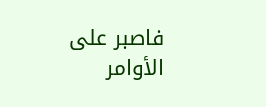فاصبر على الأوامر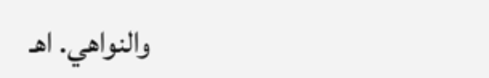والنواهي. اهـ